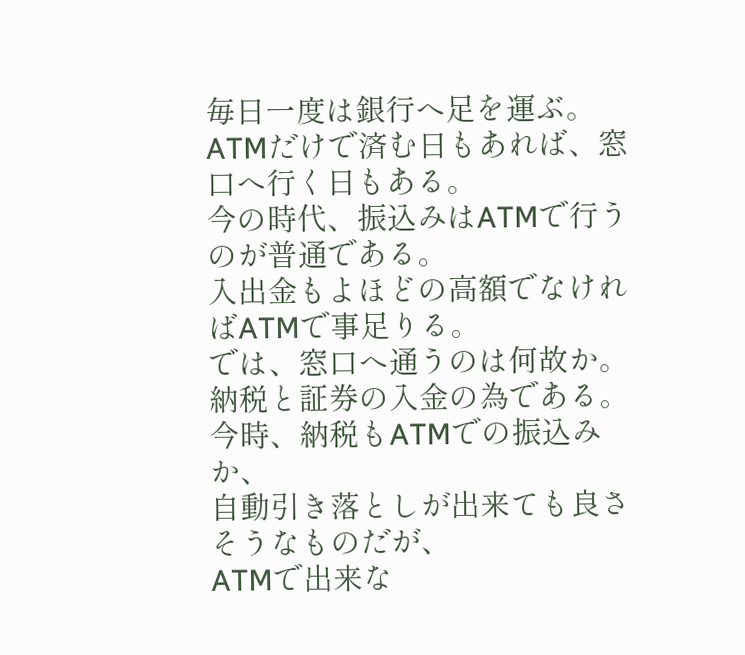毎日一度は銀行へ足を運ぶ。
ATMだけで済む日もあれば、窓口へ行く日もある。
今の時代、振込みはATMで行うのが普通である。
入出金もよほどの高額でなければATMで事足りる。
では、窓口へ通うのは何故か。
納税と証券の入金の為である。
今時、納税もATMでの振込みか、
自動引き落としが出来ても良さそうなものだが、
ATMで出来な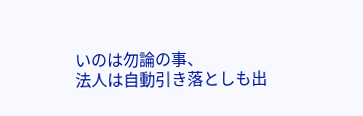いのは勿論の事、
法人は自動引き落としも出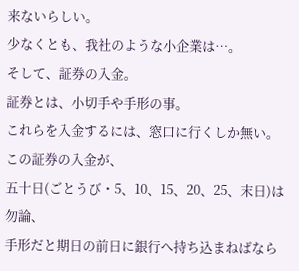来ないらしい。
少なくとも、我社のような小企業は…。
そして、証券の入金。
証券とは、小切手や手形の事。
これらを入金するには、窓口に行くしか無い。
この証券の入金が、
五十日(ごとうび・5、10、15、20、25、末日)は勿論、
手形だと期日の前日に銀行へ持ち込まねばなら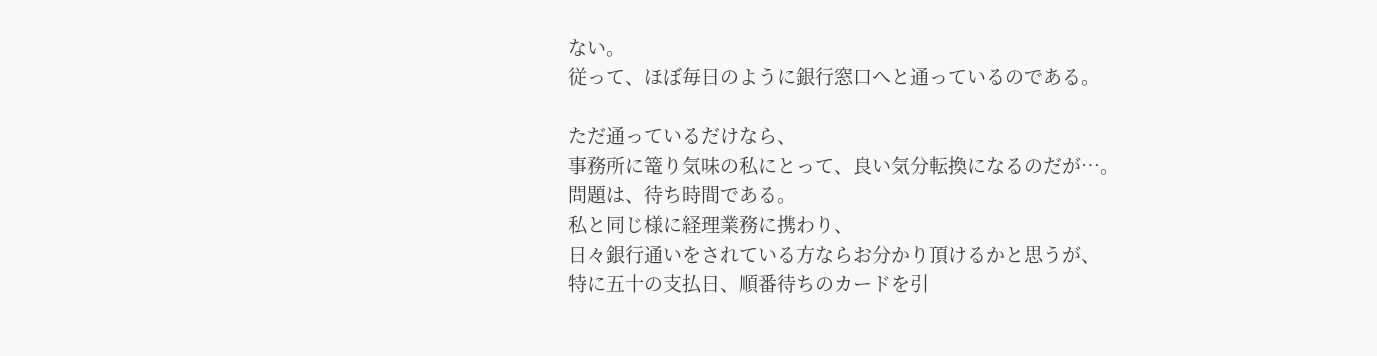ない。
従って、ほぼ毎日のように銀行窓口へと通っているのである。

ただ通っているだけなら、
事務所に篭り気味の私にとって、良い気分転換になるのだが…。
問題は、待ち時間である。
私と同じ様に経理業務に携わり、
日々銀行通いをされている方ならお分かり頂けるかと思うが、
特に五十の支払日、順番待ちのカードを引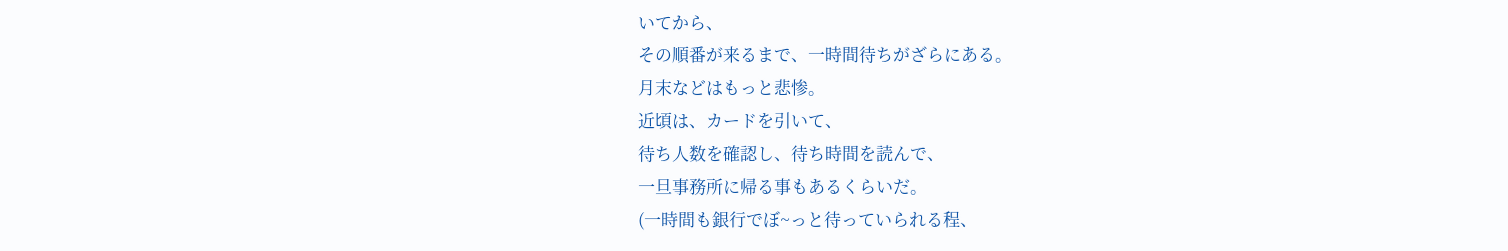いてから、
その順番が来るまで、一時間待ちがざらにある。
月末などはもっと悲惨。
近頃は、カードを引いて、
待ち人数を確認し、待ち時間を読んで、
一旦事務所に帰る事もあるくらいだ。
(一時間も銀行でぼ~っと待っていられる程、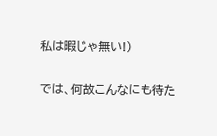私は暇じゃ無い!)

では、何故こんなにも待た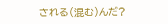される(混む)んだ?